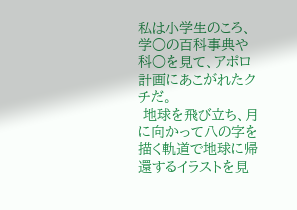私は小学生のころ、学○の百科事典や科○を見て、アポロ計画にあこがれたクチだ。
 地球を飛び立ち、月に向かって八の字を描く軌道で地球に帰還するイラストを見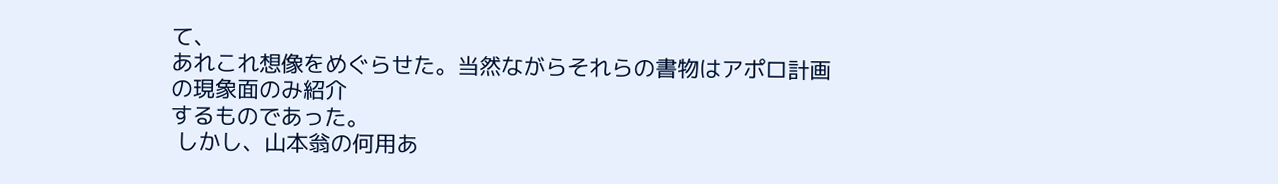て、
あれこれ想像をめぐらせた。当然ながらそれらの書物はアポロ計画の現象面のみ紹介
するものであった。
 しかし、山本翁の何用あ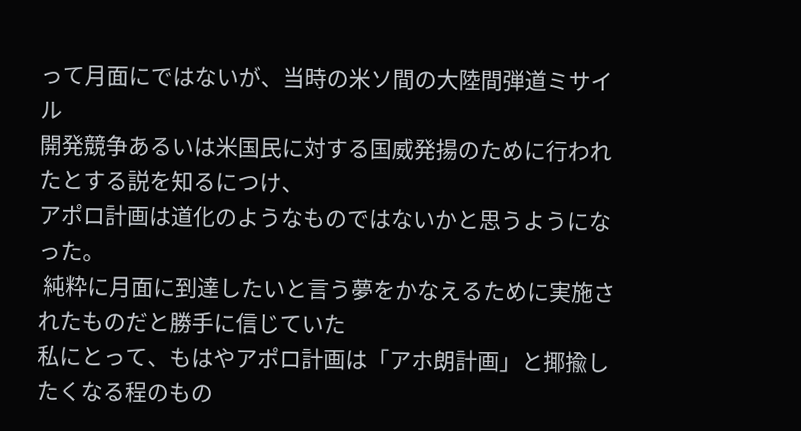って月面にではないが、当時の米ソ間の大陸間弾道ミサイル
開発競争あるいは米国民に対する国威発揚のために行われたとする説を知るにつけ、
アポロ計画は道化のようなものではないかと思うようになった。
 純粋に月面に到達したいと言う夢をかなえるために実施されたものだと勝手に信じていた
私にとって、もはやアポロ計画は「アホ朗計画」と揶揄したくなる程のもの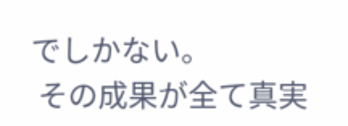でしかない。
 その成果が全て真実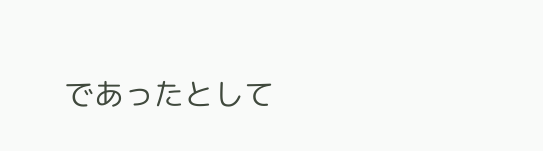であったとして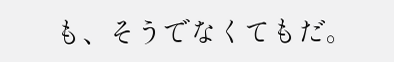も、そうでなくてもだ。